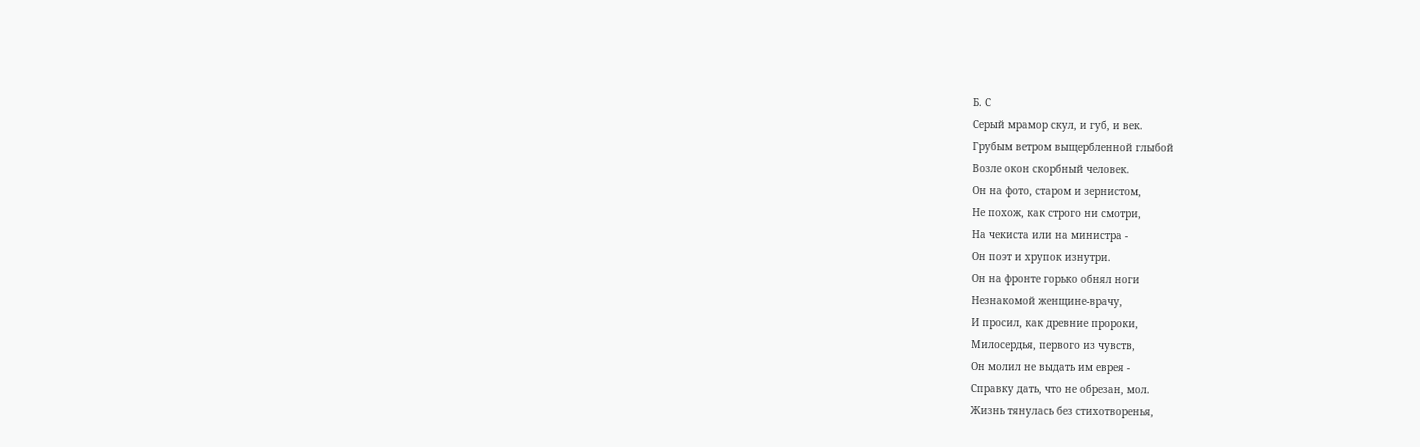Б. С
Серый мрамор скул, и губ, и век.
Грубым ветром выщербленной глыбой
Возле окон скорбный человек.
Он на фото, старом и зернистом,
Не похож, как строго ни смотри,
На чекиста или на министра -
Он поэт и хрупок изнутри.
Он на фронте горько обнял ноги
Незнакомой женщине-врачу,
И просил, как древние пророки,
Милосердья, первого из чувств,
Он молил не выдать им еврея -
Справку дать, что не обрезан, мол.
Жизнь тянулась без стихотворенья,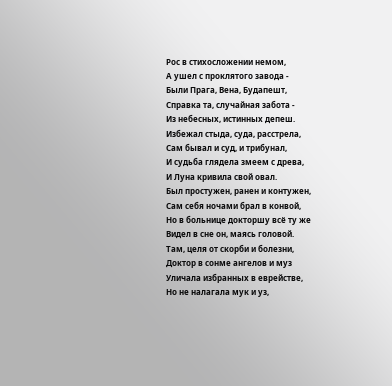Рос в стихосложении немом,
А ушел с проклятого завода -
Были Прага, Вена, Будапешт,
Справка та, случайная забота -
Из небесных, истинных депеш.
Избежал стыда, суда, расстрела,
Сам бывал и суд, и трибунал,
И судьба глядела змеем с древа,
И Луна кривила свой овал.
Был простужен, ранен и контужен,
Сам себя ночами брал в конвой,
Но в больнице докторшу всё ту же
Видел в сне он, маясь головой.
Там, целя от скорби и болезни,
Доктор в сонме ангелов и муз
Уличала избранных в еврействе,
Но не налагала мук и уз,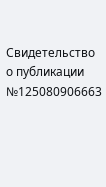Свидетельство о публикации №125080906663